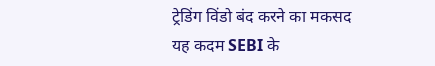ट्रेडिंग विंडो बंद करने का मकसद
यह कदम SEBI के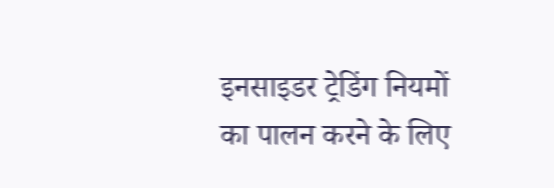इनसाइडर ट्रेडिंग नियमों का पालन करने के लिए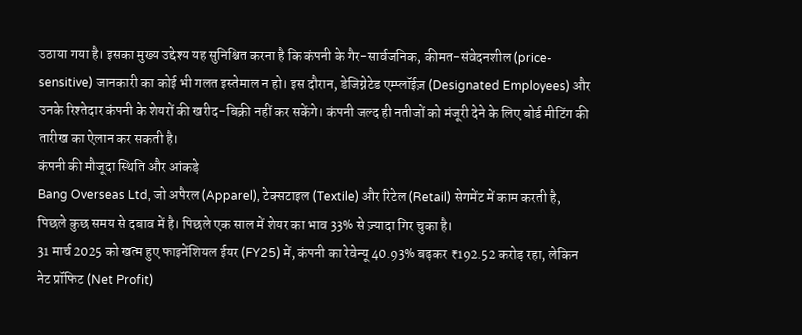उठाया गया है। इसका मुख्य उद्देश्य यह सुनिश्चित करना है कि कंपनी के गैर-सार्वजनिक, कीमत-संवेदनशील (price-sensitive) जानकारी का कोई भी गलत इस्तेमाल न हो। इस दौरान, डेजिग्नेटेड एम्प्लॉईज़ (Designated Employees) और उनके रिश्तेदार कंपनी के शेयरों की खरीद-बिक्री नहीं कर सकेंगे। कंपनी जल्द ही नतीजों को मंजूरी देने के लिए बोर्ड मीटिंग की तारीख का ऐलान कर सकती है।
कंपनी की मौजूदा स्थिति और आंकड़े
Bang Overseas Ltd, जो अपैरल (Apparel), टेक्सटाइल (Textile) और रिटेल (Retail) सेगमेंट में काम करती है, पिछले कुछ समय से दबाव में है। पिछले एक साल में शेयर का भाव 33% से ज़्यादा गिर चुका है।
31 मार्च 2025 को खत्म हुए फाइनेंशियल ईयर (FY25) में, कंपनी का रेवेन्यू 40.93% बढ़कर ₹192.52 करोड़ रहा, लेकिन नेट प्रॉफिट (Net Profit)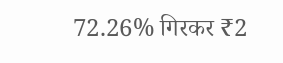72.26% गिरकर ₹2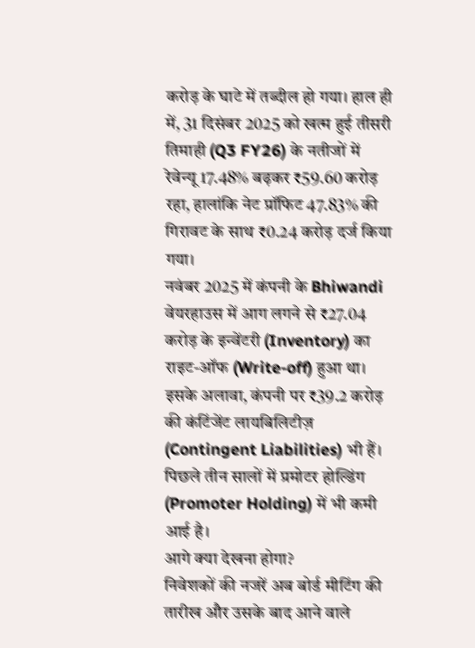करोड़ के घाटे में तब्दील हो गया। हाल ही में, 31 दिसंबर 2025 को खत्म हुई तीसरी तिमाही (Q3 FY26) के नतीजों में रेवेन्यू 17.48% बढ़कर ₹59.60 करोड़ रहा, हालांकि नेट प्रॉफिट 47.83% की गिरावट के साथ ₹0.24 करोड़ दर्ज किया गया।
नवंबर 2025 में कंपनी के Bhiwandi वेयरहाउस में आग लगने से ₹27.04 करोड़ के इन्वेंटरी (Inventory) का राइट-ऑफ (Write-off) हुआ था। इसके अलावा, कंपनी पर ₹39.2 करोड़ की कंटिंजेंट लायबिलिटीज़ (Contingent Liabilities) भी हैं। पिछले तीन सालों में प्रमोटर होल्डिंग (Promoter Holding) में भी कमी आई है।
आगे क्या देखना होगा?
निवेशकों की नजरें अब बोर्ड मीटिंग की तारीख और उसके बाद आने वाले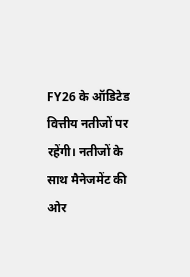FY26 के ऑडिटेड वित्तीय नतीजों पर रहेंगी। नतीजों के साथ मैनेजमेंट की ओर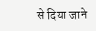से दिया जाने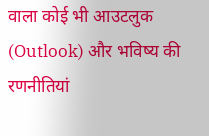वाला कोई भी आउटलुक (Outlook) और भविष्य की रणनीतियां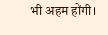भी अहम होंगी।